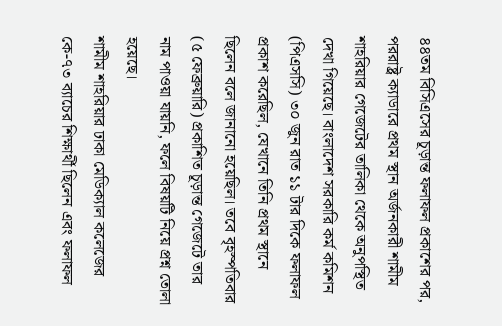৪৪তম বিসিএসের চূড়ান্ত ফলাফল প্রকাশের পর, পররাষ্ট্র ক্যাডারে প্রথম স্থান অর্জনকারী শামীম শাহরিয়ার গেজেটের তালিকা থেকে অনুপস্থিত দেখা গিয়েছে। বাংলাদেশ সরকারি কর্ম কমিশন (পিএসসি) ৩০ জুন রাত ১১ টার দিকে ফলাফল প্রকাশ করেছিল, যেখানে তিনি প্রথম স্থানে ছিলেন বলে জানানো হয়েছিল। তবে বৃহস্পতিবার (৫ ফেব্রুয়ারি) প্রকাশিত চূড়ান্ত গেজেটে তার নাম পাওয়া যায়নি, ফলে বিষয়টি নিয়ে প্রশ্ন তোলা হয়েছে।
শামীম শাহরিয়ার ঢাকা মেডিক্যাল কলেজের কে-৭৩ ব্যাচের শিক্ষার্থী ছিলেন এবং ফলাফল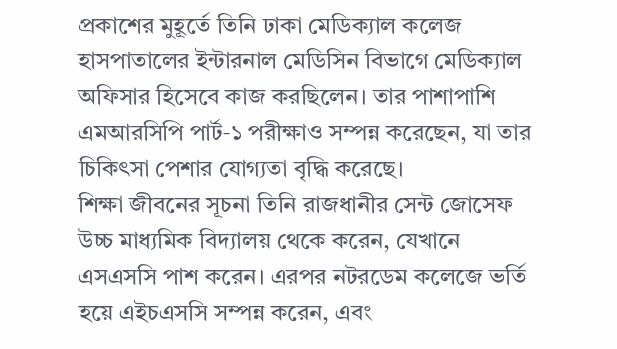প্রকাশের মুহূর্তে তিনি ঢাকা মেডিক্যাল কলেজ হাসপাতালের ইন্টারনাল মেডিসিন বিভাগে মেডিক্যাল অফিসার হিসেবে কাজ করছিলেন। তার পাশাপাশি এমআরসিপি পার্ট‑১ পরীক্ষাও সম্পন্ন করেছেন, যা তার চিকিৎসা পেশার যোগ্যতা বৃদ্ধি করেছে।
শিক্ষা জীবনের সূচনা তিনি রাজধানীর সেন্ট জোসেফ উচ্চ মাধ্যমিক বিদ্যালয় থেকে করেন, যেখানে এসএসসি পাশ করেন। এরপর নটরডেম কলেজে ভর্তি হয়ে এইচএসসি সম্পন্ন করেন, এবং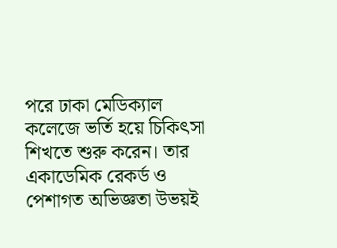পরে ঢাকা মেডিক্যাল কলেজে ভর্তি হয়ে চিকিৎসা শিখতে শুরু করেন। তার একাডেমিক রেকর্ড ও পেশাগত অভিজ্ঞতা উভয়ই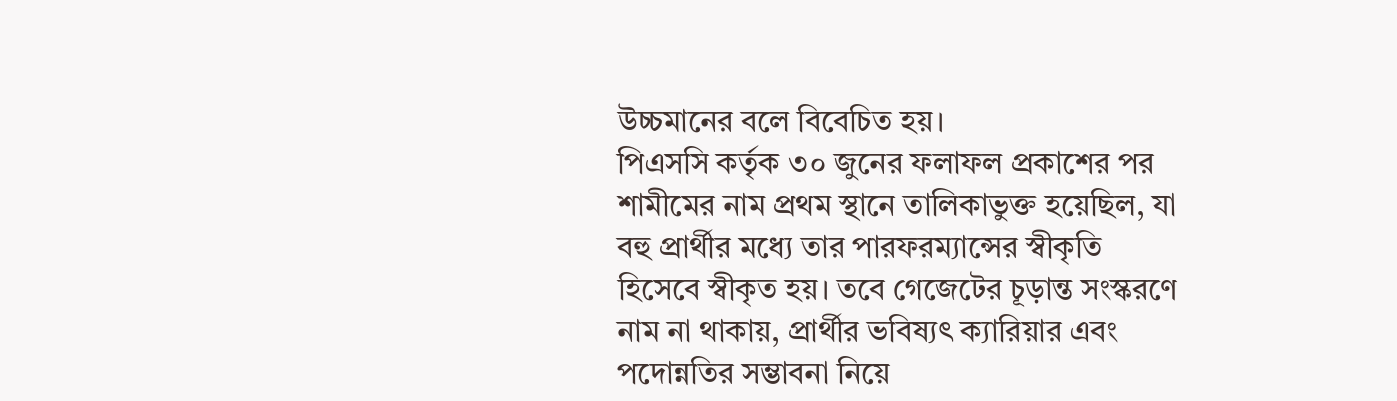উচ্চমানের বলে বিবেচিত হয়।
পিএসসি কর্তৃক ৩০ জুনের ফলাফল প্রকাশের পর শামীমের নাম প্রথম স্থানে তালিকাভুক্ত হয়েছিল, যা বহু প্রার্থীর মধ্যে তার পারফরম্যান্সের স্বীকৃতি হিসেবে স্বীকৃত হয়। তবে গেজেটের চূড়ান্ত সংস্করণে নাম না থাকায়, প্রার্থীর ভবিষ্যৎ ক্যারিয়ার এবং পদোন্নতির সম্ভাবনা নিয়ে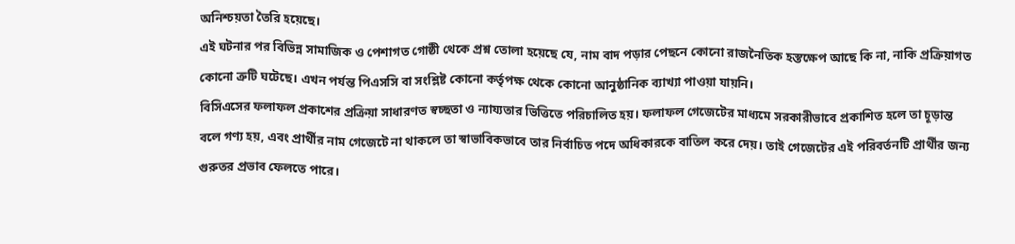অনিশ্চয়তা তৈরি হয়েছে।
এই ঘটনার পর বিভিন্ন সামাজিক ও পেশাগত গোষ্ঠী থেকে প্রশ্ন তোলা হয়েছে যে, নাম বাদ পড়ার পেছনে কোনো রাজনৈতিক হস্তক্ষেপ আছে কি না, নাকি প্রক্রিয়াগত কোনো ত্রুটি ঘটেছে। এখন পর্যন্ত পিএসসি বা সংশ্লিষ্ট কোনো কর্তৃপক্ষ থেকে কোনো আনুষ্ঠানিক ব্যাখ্যা পাওয়া যায়নি।
বিসিএসের ফলাফল প্রকাশের প্রক্রিয়া সাধারণত স্বচ্ছতা ও ন্যায্যতার ভিত্তিতে পরিচালিত হয়। ফলাফল গেজেটের মাধ্যমে সরকারীভাবে প্রকাশিত হলে তা চূড়ান্ত বলে গণ্য হয়, এবং প্রার্থীর নাম গেজেটে না থাকলে তা স্বাভাবিকভাবে তার নির্বাচিত পদে অধিকারকে বাতিল করে দেয়। তাই গেজেটের এই পরিবর্তনটি প্রার্থীর জন্য গুরুতর প্রভাব ফেলতে পারে।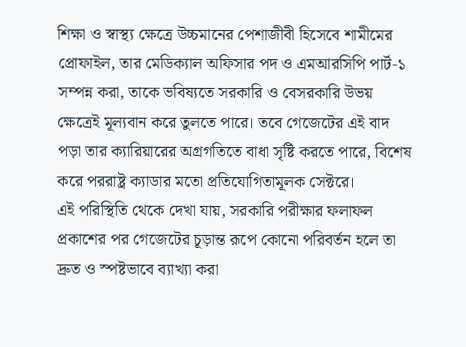শিক্ষা ও স্বাস্থ্য ক্ষেত্রে উচ্চমানের পেশাজীবী হিসেবে শামীমের প্রোফাইল, তার মেডিক্যাল অফিসার পদ ও এমআরসিপি পার্ট‑১ সম্পন্ন করা, তাকে ভবিষ্যতে সরকারি ও বেসরকারি উভয় ক্ষেত্রেই মূল্যবান করে তুলতে পারে। তবে গেজেটের এই বাদ পড়া তার ক্যারিয়ারের অগ্রগতিতে বাধা সৃষ্টি করতে পারে, বিশেষ করে পররাষ্ট্র ক্যাডার মতো প্রতিযোগিতামূলক সেক্টরে।
এই পরিস্থিতি থেকে দেখা যায়, সরকারি পরীক্ষার ফলাফল প্রকাশের পর গেজেটের চূড়ান্ত রূপে কোনো পরিবর্তন হলে তা দ্রুত ও স্পষ্টভাবে ব্যাখ্যা করা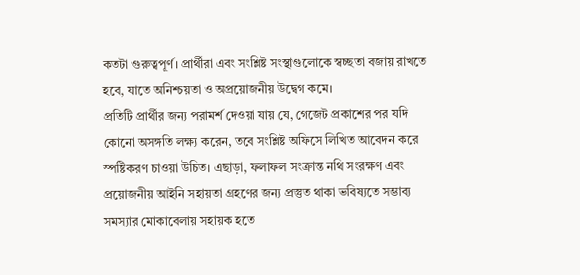কতটা গুরুত্বপূর্ণ। প্রার্থীরা এবং সংশ্লিষ্ট সংস্থাগুলোকে স্বচ্ছতা বজায় রাখতে হবে, যাতে অনিশ্চয়তা ও অপ্রয়োজনীয় উদ্বেগ কমে।
প্রতিটি প্রার্থীর জন্য পরামর্শ দেওয়া যায় যে, গেজেট প্রকাশের পর যদি কোনো অসঙ্গতি লক্ষ্য করেন, তবে সংশ্লিষ্ট অফিসে লিখিত আবেদন করে স্পষ্টিকরণ চাওয়া উচিত। এছাড়া, ফলাফল সংক্রান্ত নথি সংরক্ষণ এবং প্রয়োজনীয় আইনি সহায়তা গ্রহণের জন্য প্রস্তুত থাকা ভবিষ্যতে সম্ভাব্য সমস্যার মোকাবেলায় সহায়ক হতে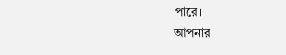পারে।
আপনার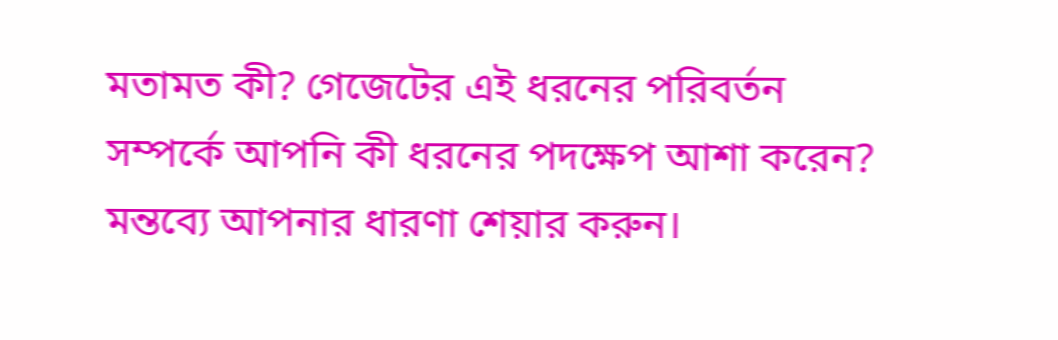মতামত কী? গেজেটের এই ধরনের পরিবর্তন সম্পর্কে আপনি কী ধরনের পদক্ষেপ আশা করেন? মন্তব্যে আপনার ধারণা শেয়ার করুন।